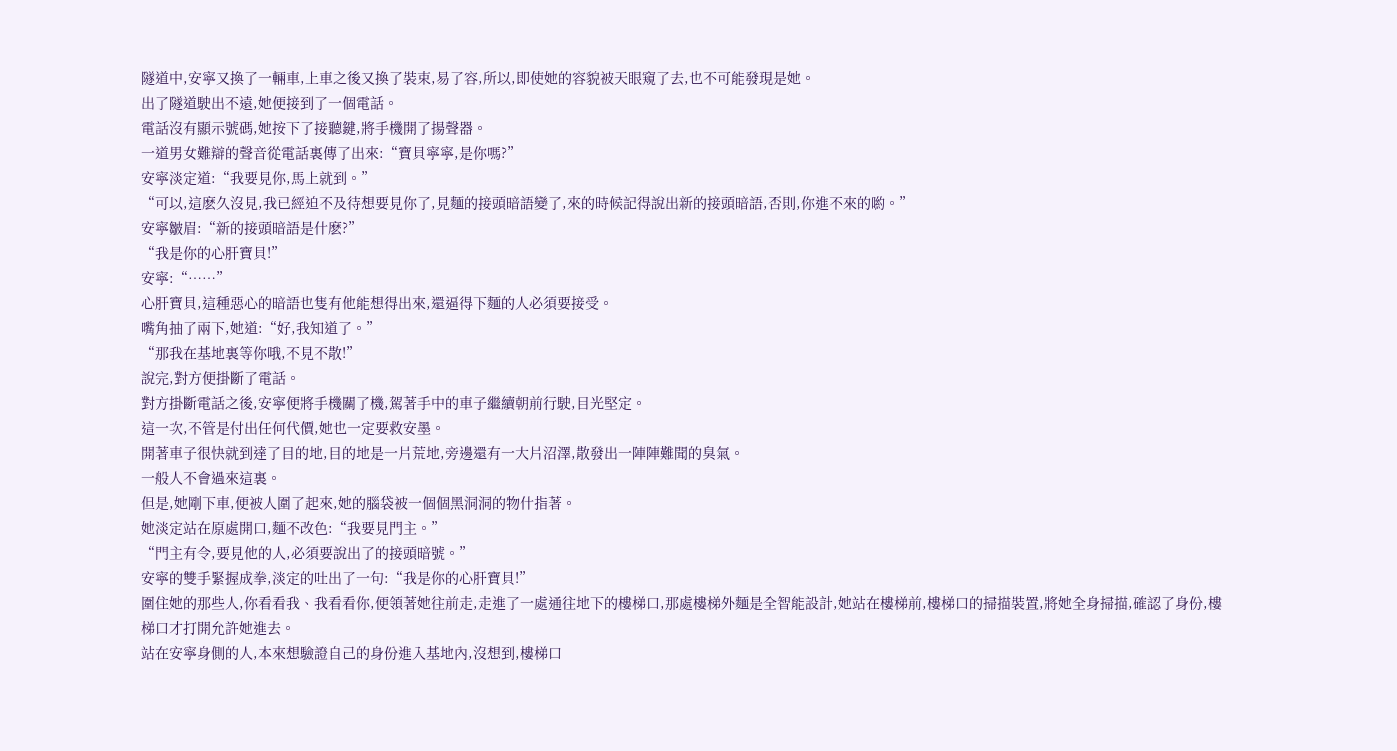隧道中,安寧又換了一輛車,上車之後又換了裝束,易了容,所以,即使她的容貌被天眼窺了去,也不可能發現是她。
出了隧道駛出不遠,她便接到了一個電話。
電話沒有顯示號碼,她按下了接聽鍵,將手機開了揚聲器。
一道男女難辯的聲音從電話裏傳了出來:“寶貝寧寧,是你嗎?”
安寧淡定道:“我要見你,馬上就到。”
“可以,這麽久沒見,我已經迫不及待想要見你了,見麵的接頭暗語變了,來的時候記得說出新的接頭暗語,否則,你進不來的喲。”
安寧皺眉:“新的接頭暗語是什麽?”
“我是你的心肝寶貝!”
安寧:“……”
心肝寶貝,這種惡心的暗語也隻有他能想得出來,還逼得下麵的人必須要接受。
嘴角抽了兩下,她道:“好,我知道了。”
“那我在基地裏等你哦,不見不散!”
說完,對方便掛斷了電話。
對方掛斷電話之後,安寧便將手機關了機,駕著手中的車子繼續朝前行駛,目光堅定。
這一次,不管是付出任何代價,她也一定要救安墨。
開著車子很快就到達了目的地,目的地是一片荒地,旁邊還有一大片沼澤,散發出一陣陣難聞的臭氣。
一般人不會過來這裏。
但是,她剛下車,便被人圍了起來,她的腦袋被一個個黑洞洞的物什指著。
她淡定站在原處開口,麵不改色:“我要見門主。”
“門主有令,要見他的人,必須要說出了的接頭暗號。”
安寧的雙手緊握成拳,淡定的吐出了一句:“我是你的心肝寶貝!”
圍住她的那些人,你看看我、我看看你,便領著她往前走,走進了一處通往地下的樓梯口,那處樓梯外麵是全智能設計,她站在樓梯前,樓梯口的掃描裝置,將她全身掃描,確認了身份,樓梯口才打開允許她進去。
站在安寧身側的人,本來想驗證自己的身份進入基地內,沒想到,樓梯口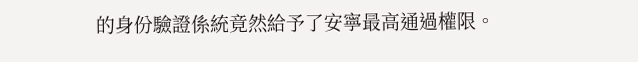的身份驗證係統竟然給予了安寧最高通過權限。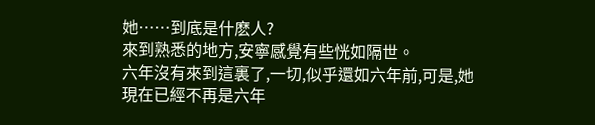她……到底是什麽人?
來到熟悉的地方,安寧感覺有些恍如隔世。
六年沒有來到這裏了,一切,似乎還如六年前,可是,她現在已經不再是六年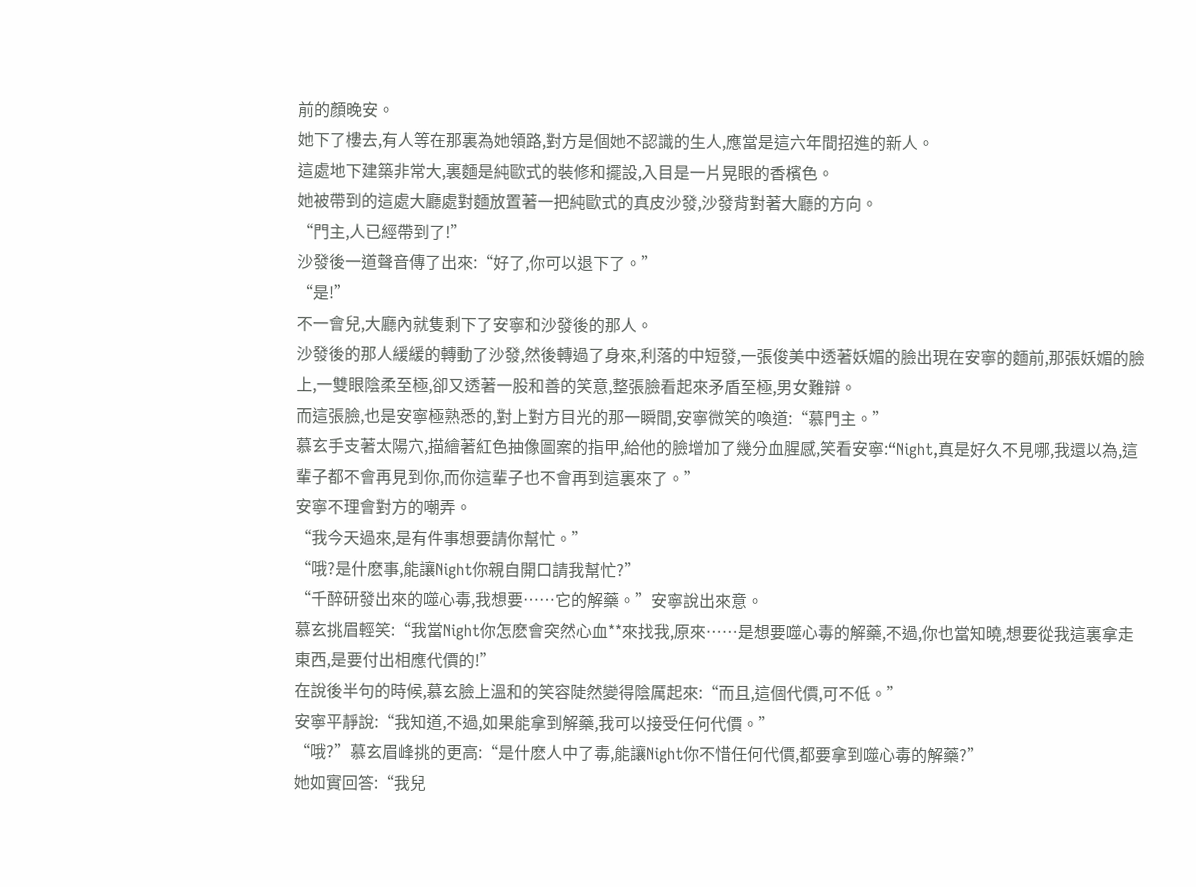前的顏晚安。
她下了樓去,有人等在那裏為她領路,對方是個她不認識的生人,應當是這六年間招進的新人。
這處地下建築非常大,裏麵是純歐式的裝修和擺設,入目是一片晃眼的香檳色。
她被帶到的這處大廳處對麵放置著一把純歐式的真皮沙發,沙發背對著大廳的方向。
“門主,人已經帶到了!”
沙發後一道聲音傳了出來:“好了,你可以退下了。”
“是!”
不一會兒,大廳內就隻剩下了安寧和沙發後的那人。
沙發後的那人緩緩的轉動了沙發,然後轉過了身來,利落的中短發,一張俊美中透著妖媚的臉出現在安寧的麵前,那張妖媚的臉上,一雙眼陰柔至極,卻又透著一股和善的笑意,整張臉看起來矛盾至極,男女難辯。
而這張臉,也是安寧極熟悉的,對上對方目光的那一瞬間,安寧微笑的喚道:“慕門主。”
慕玄手支著太陽穴,描繪著紅色抽像圖案的指甲,給他的臉增加了幾分血腥感,笑看安寧:“Night,真是好久不見哪,我還以為,這輩子都不會再見到你,而你這輩子也不會再到這裏來了。”
安寧不理會對方的嘲弄。
“我今天過來,是有件事想要請你幫忙。”
“哦?是什麽事,能讓Night你親自開口請我幫忙?”
“千醉研發出來的噬心毒,我想要……它的解藥。”安寧說出來意。
慕玄挑眉輕笑:“我當Night你怎麽會突然心血**來找我,原來……是想要噬心毒的解藥,不過,你也當知曉,想要從我這裏拿走東西,是要付出相應代價的!”
在說後半句的時候,慕玄臉上溫和的笑容陡然變得陰厲起來:“而且,這個代價,可不低。”
安寧平靜說:“我知道,不過,如果能拿到解藥,我可以接受任何代價。”
“哦?”慕玄眉峰挑的更高:“是什麽人中了毒,能讓Night你不惜任何代價,都要拿到噬心毒的解藥?”
她如實回答:“我兒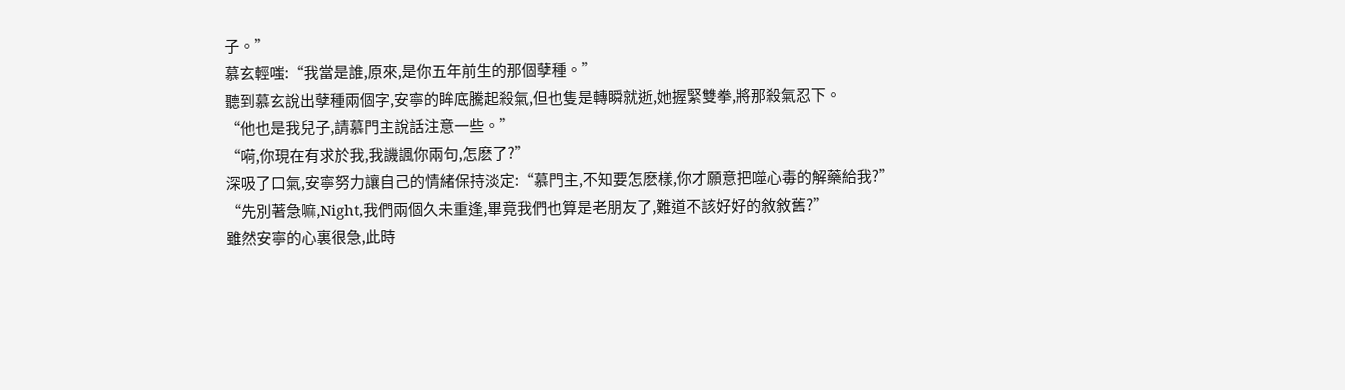子。”
慕玄輕嗤:“我當是誰,原來,是你五年前生的那個孽種。”
聽到慕玄說出孽種兩個字,安寧的眸底騰起殺氣,但也隻是轉瞬就逝,她握緊雙拳,將那殺氣忍下。
“他也是我兒子,請慕門主說話注意一些。”
“嗬,你現在有求於我,我譏諷你兩句,怎麽了?”
深吸了口氣,安寧努力讓自己的情緒保持淡定:“慕門主,不知要怎麽樣,你才願意把噬心毒的解藥給我?”
“先別著急嘛,Night,我們兩個久未重逢,畢竟我們也算是老朋友了,難道不該好好的敘敘舊?”
雖然安寧的心裏很急,此時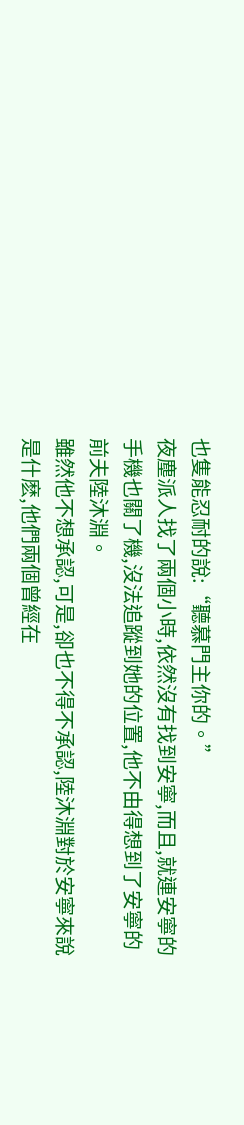也隻能忍耐的說:“聽慕門主你的。”
夜塵派人找了兩個小時,依然沒有找到安寧,而且,就連安寧的手機也關了機,沒法追蹤到她的位置,他不由得想到了安寧的前夫陸沐淵。
雖然他不想承認,可是,卻也不得不承認,陸沐淵對於安寧來說是什麽,他們兩個曾經在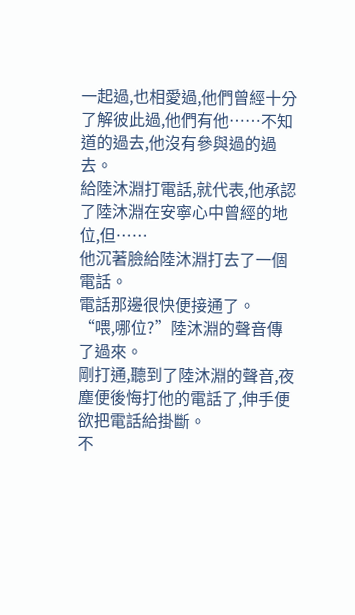一起過,也相愛過,他們曾經十分了解彼此過,他們有他……不知道的過去,他沒有參與過的過去。
給陸沐淵打電話,就代表,他承認了陸沐淵在安寧心中曾經的地位,但……
他沉著臉給陸沐淵打去了一個電話。
電話那邊很快便接通了。
“喂,哪位?”陸沐淵的聲音傳了過來。
剛打通,聽到了陸沐淵的聲音,夜塵便後悔打他的電話了,伸手便欲把電話給掛斷。
不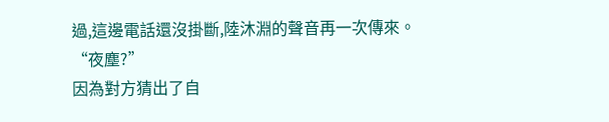過,這邊電話還沒掛斷,陸沐淵的聲音再一次傳來。
“夜塵?”
因為對方猜出了自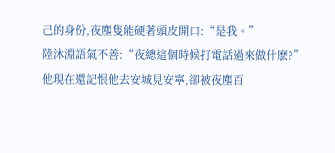己的身份,夜塵隻能硬著頭皮開口:“是我。”
陸沐淵語氣不善:“夜總這個時候打電話過來做什麽?”
他現在還記恨他去安城見安寧,卻被夜塵百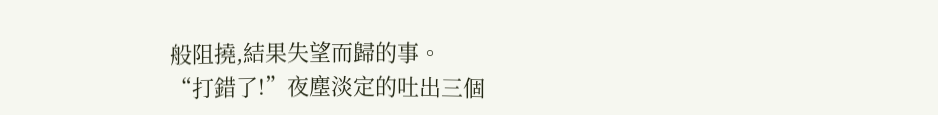般阻撓,結果失望而歸的事。
“打錯了!”夜塵淡定的吐出三個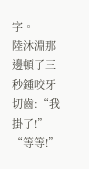字。
陸沐淵那邊頓了三秒鍾咬牙切齒:“我掛了!”
“等等!”